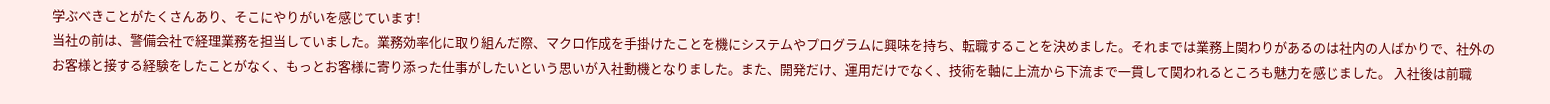学ぶべきことがたくさんあり、そこにやりがいを感じています!
当社の前は、警備会社で経理業務を担当していました。業務効率化に取り組んだ際、マクロ作成を手掛けたことを機にシステムやプログラムに興味を持ち、転職することを決めました。それまでは業務上関わりがあるのは社内の人ばかりで、社外のお客様と接する経験をしたことがなく、もっとお客様に寄り添った仕事がしたいという思いが入社動機となりました。また、開発だけ、運用だけでなく、技術を軸に上流から下流まで一貫して関われるところも魅力を感じました。 入社後は前職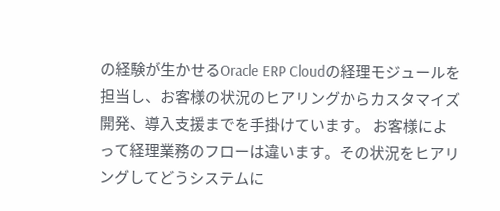の経験が生かせるOracle ERP Cloudの経理モジュールを担当し、お客様の状況のヒアリングからカスタマイズ開発、導入支援までを手掛けています。 お客様によって経理業務のフローは違います。その状況をヒアリングしてどうシステムに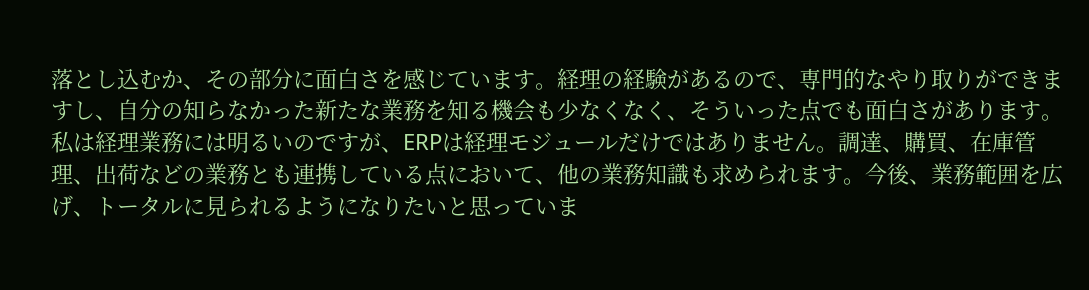落とし込むか、その部分に面白さを感じています。経理の経験があるので、専門的なやり取りができますし、自分の知らなかった新たな業務を知る機会も少なくなく、そういった点でも面白さがあります。 私は経理業務には明るいのですが、ERPは経理モジュールだけではありません。調達、購買、在庫管理、出荷などの業務とも連携している点において、他の業務知識も求められます。今後、業務範囲を広げ、トータルに見られるようになりたいと思っていま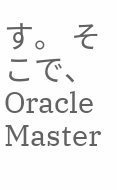す。 そこで、Oracle Master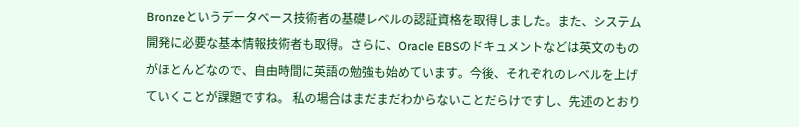Bronzeというデータベース技術者の基礎レベルの認証資格を取得しました。また、システム開発に必要な基本情報技術者も取得。さらに、Oracle EBSのドキュメントなどは英文のものがほとんどなので、自由時間に英語の勉強も始めています。今後、それぞれのレベルを上げていくことが課題ですね。 私の場合はまだまだわからないことだらけですし、先述のとおり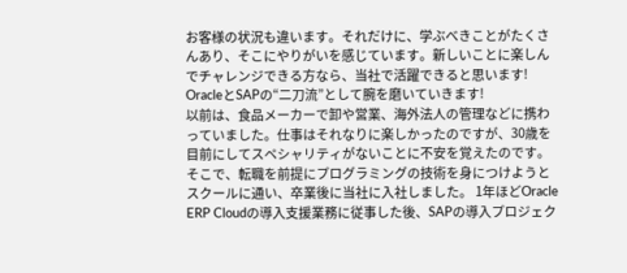お客様の状況も違います。それだけに、学ぶべきことがたくさんあり、そこにやりがいを感じています。新しいことに楽しんでチャレンジできる方なら、当社で活躍できると思います!
OracleとSAPの“二刀流”として腕を磨いていきます!
以前は、食品メーカーで卸や営業、海外法人の管理などに携わっていました。仕事はそれなりに楽しかったのですが、30歳を目前にしてスペシャリティがないことに不安を覚えたのです。そこで、転職を前提にプログラミングの技術を身につけようとスクールに通い、卒業後に当社に入社しました。 1年ほどOracle ERP Cloudの導入支援業務に従事した後、SAPの導入プロジェク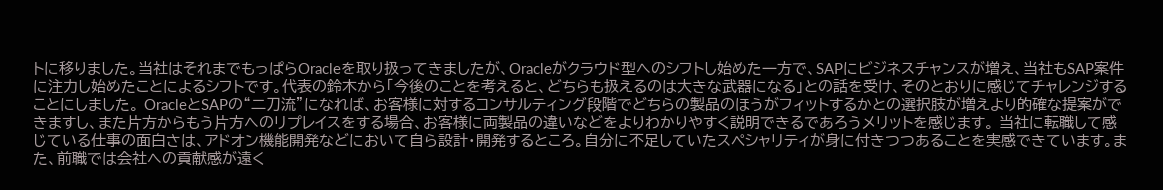トに移りました。当社はそれまでもっぱらOracleを取り扱ってきましたが、Oracleがクラウド型へのシフトし始めた一方で、SAPにビジネスチャンスが増え、当社もSAP案件に注力し始めたことによるシフトです。代表の鈴木から「今後のことを考えると、どちらも扱えるのは大きな武器になる」との話を受け、そのとおりに感じてチャレンジすることにしました。 OracleとSAPの“二刀流”になれば、お客様に対するコンサルティング段階でどちらの製品のほうがフィットするかとの選択肢が増えより的確な提案ができますし、また片方からもう片方へのリプレイスをする場合、お客様に両製品の違いなどをよりわかりやすく説明できるであろうメリットを感じます。 当社に転職して感じている仕事の面白さは、アドオン機能開発などにおいて自ら設計・開発するところ。自分に不足していたスペシャリティが身に付きつつあることを実感できています。また、前職では会社への貢献感が遠く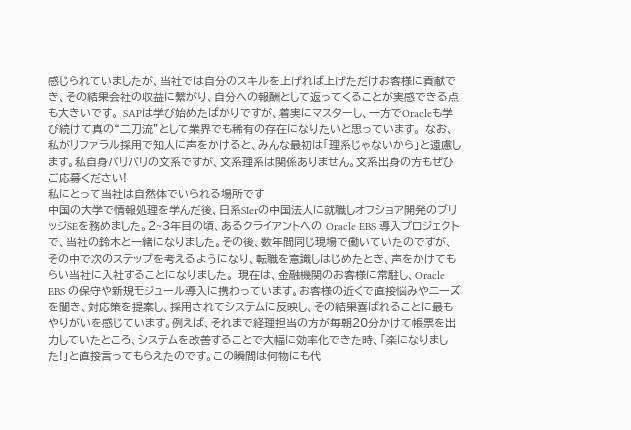感じられていましたが、当社では自分のスキルを上げれば上げただけお客様に貢献でき、その結果会社の収益に繋がり、自分への報酬として返ってくることが実感できる点も大きいです。 SAPは学び始めたばかりですが、着実にマスターし、一方でOracleも学び続けて真の“二刀流”として業界でも稀有の存在になりたいと思っています。 なお、私がリファラル採用で知人に声をかけると、みんな最初は「理系じゃないから」と遠慮します。私自身バリバリの文系ですが、文系理系は関係ありません。文系出身の方もぜひご応募ください!
私にとって当社は自然体でいられる場所です
中国の大学で情報処理を学んだ後、日系SIerの中国法人に就職しオフショア開発のブリッジSEを務めました。2~3年目の頃、あるクライアントへの Oracle EBS 導入プロジェクトで、当社の鈴木と一緒になりました。その後、数年間同じ現場で働いていたのですが、その中で次のステップを考えるようになり、転職を意識しはじめたとき、声をかけてもらい当社に入社することになりました。 現在は、金融機関のお客様に常駐し、Oracle EBS の保守や新規モジュール導入に携わっています。お客様の近くで直接悩みやニーズを聞き、対応策を提案し、採用されてシステムに反映し、その結果喜ばれることに最もやりがいを感じています。例えば、それまで経理担当の方が毎朝20分かけて帳票を出力していたところ、システムを改善することで大幅に効率化できた時、「楽になりました!」と直接言ってもらえたのです。この瞬間は何物にも代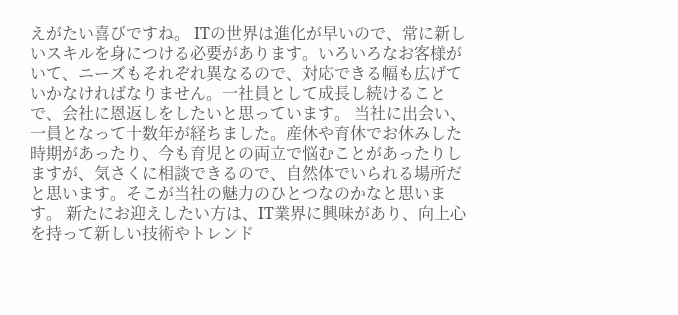えがたい喜びですね。 ITの世界は進化が早いので、常に新しいスキルを身につける必要があります。いろいろなお客様がいて、ニーズもそれぞれ異なるので、対応できる幅も広げていかなければなりません。一社員として成長し続けることで、会社に恩返しをしたいと思っています。 当社に出会い、一員となって十数年が経ちました。産休や育休でお休みした時期があったり、今も育児との両立で悩むことがあったりしますが、気さくに相談できるので、自然体でいられる場所だと思います。そこが当社の魅力のひとつなのかなと思います。 新たにお迎えしたい方は、IT業界に興味があり、向上心を持って新しい技術やトレンド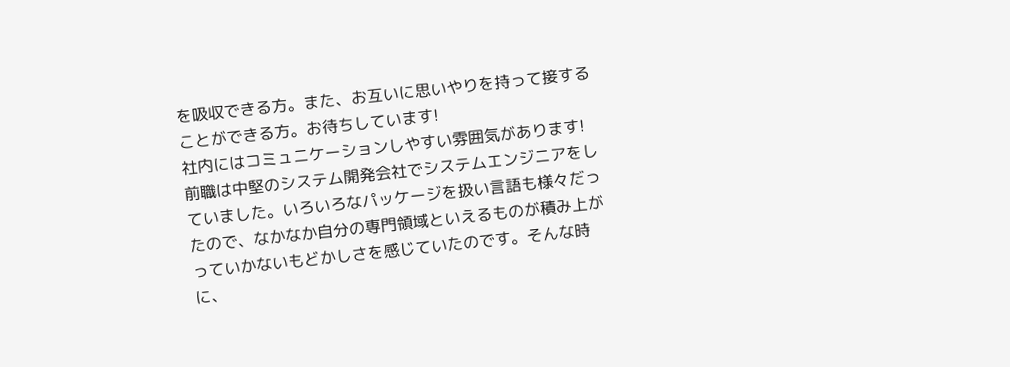を吸収できる方。また、お互いに思いやりを持って接することができる方。お待ちしています!
社内にはコミュニケーションしやすい雰囲気があります!
前職は中堅のシステム開発会社でシステムエンジニアをしていました。いろいろなパッケージを扱い言語も様々だったので、なかなか自分の専門領域といえるものが積み上がっていかないもどかしさを感じていたのです。そんな時に、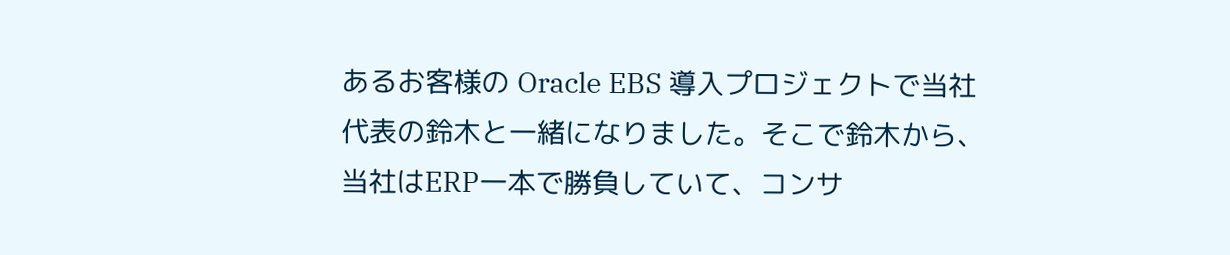あるお客様の Oracle EBS 導入プロジェクトで当社代表の鈴木と一緒になりました。そこで鈴木から、当社はERP一本で勝負していて、コンサ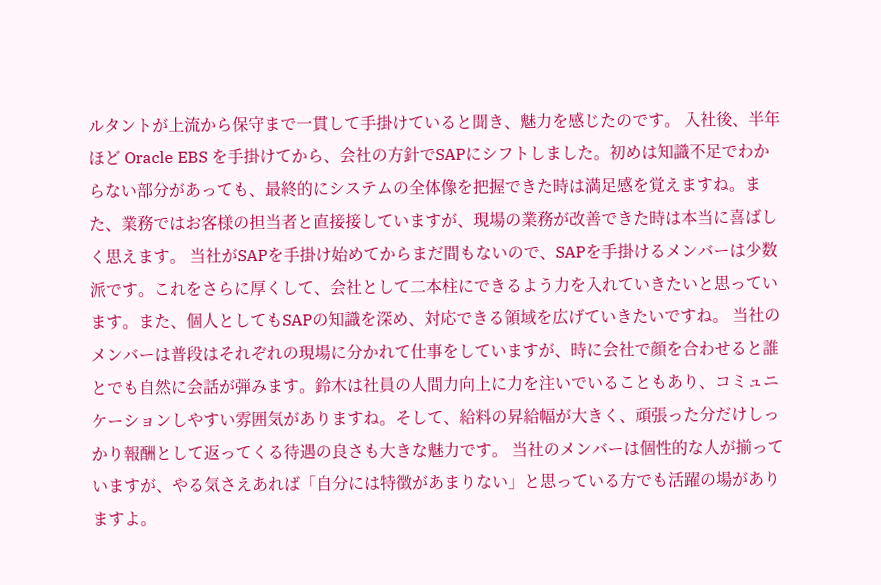ルタントが上流から保守まで一貫して手掛けていると聞き、魅力を感じたのです。 入社後、半年ほど Oracle EBS を手掛けてから、会社の方針でSAPにシフトしました。初めは知識不足でわからない部分があっても、最終的にシステムの全体像を把握できた時は満足感を覚えますね。また、業務ではお客様の担当者と直接接していますが、現場の業務が改善できた時は本当に喜ばしく思えます。 当社がSAPを手掛け始めてからまだ間もないので、SAPを手掛けるメンバーは少数派です。これをさらに厚くして、会社として二本柱にできるよう力を入れていきたいと思っています。また、個人としてもSAPの知識を深め、対応できる領域を広げていきたいですね。 当社のメンバーは普段はそれぞれの現場に分かれて仕事をしていますが、時に会社で顔を合わせると誰とでも自然に会話が弾みます。鈴木は社員の人間力向上に力を注いでいることもあり、コミュニケーションしやすい雰囲気がありますね。そして、給料の昇給幅が大きく、頑張った分だけしっかり報酬として返ってくる待遇の良さも大きな魅力です。 当社のメンバーは個性的な人が揃っていますが、やる気さえあれば「自分には特徴があまりない」と思っている方でも活躍の場がありますよ。